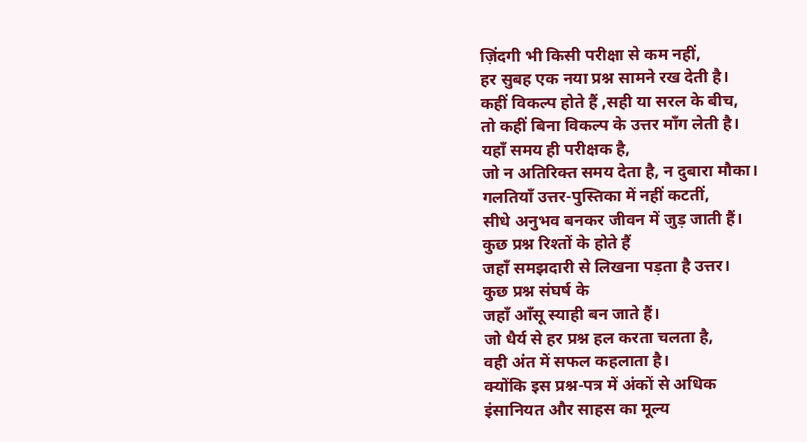ज़िंदगी भी किसी परीक्षा से कम नहीं,
हर सुबह एक नया प्रश्न सामने रख देती है।
कहीं विकल्प होते हैं ,सही या सरल के बीच,
तो कहीं बिना विकल्प के उत्तर माँग लेती है।
यहाँ समय ही परीक्षक है,
जो न अतिरिक्त समय देता है, न दुबारा मौका।
गलतियाँ उत्तर-पुस्तिका में नहीं कटतीं,
सीधे अनुभव बनकर जीवन में जुड़ जाती हैं।
कुछ प्रश्न रिश्तों के होते हैं
जहाँ समझदारी से लिखना पड़ता है उत्तर।
कुछ प्रश्न संघर्ष के
जहाँ आँसू स्याही बन जाते हैं।
जो धैर्य से हर प्रश्न हल करता चलता है,
वही अंत में सफल कहलाता है।
क्योंकि इस प्रश्न-पत्र में अंकों से अधिक
इंसानियत और साहस का मूल्य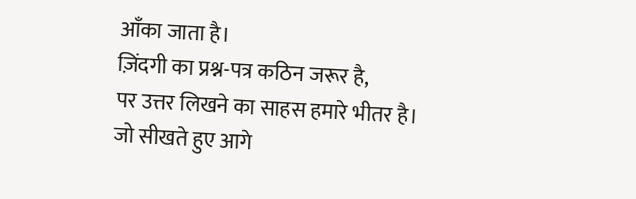आँका जाता है।
ज़िंदगी का प्रश्न-पत्र कठिन जरूर है,
पर उत्तर लिखने का साहस हमारे भीतर है।
जो सीखते हुए आगे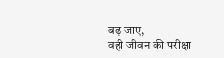बढ़ जाए,
वही जीवन की परीक्षा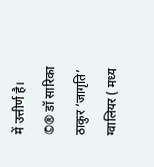में उत्तीर्ण है।
©® डॉ सारिका ठाकुर ‘जागृति’
ग्वालियर ( मध्य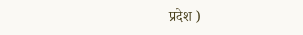प्रदेश )